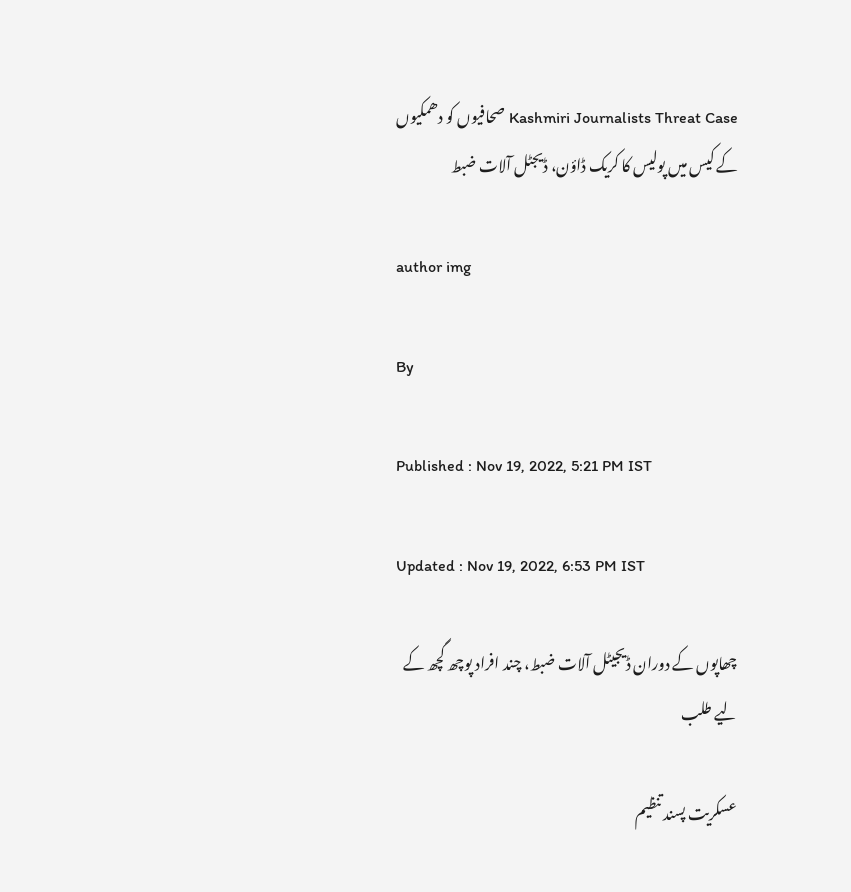Kashmiri Journalists Threat Case صحافیوں کو دھمکیوں کے کیس میں پولیس کا کریک ڈاؤن، ڈیجٹل آلات ضبط

author img

By

Published : Nov 19, 2022, 5:21 PM IST

Updated : Nov 19, 2022, 6:53 PM IST

چھاپوں کے دوران ڈیجیٹل آلات ضبط، چند افراد پوچھ گچھ کے لیے طلب

عسکریت پسند تنظیم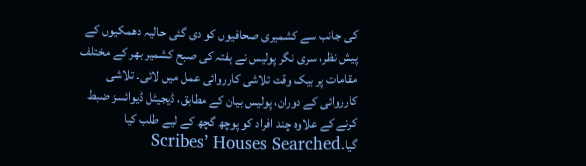کی جانب سے کشمیری صحافیوں کو دی گئی حالیہ دھمکیوں کے پیش نظر، سری نگر پولیس نے ہفتہ کی صبح کشمیر بھر کے مختلف مقامات پر بیک وقت تلاشی کارروائی عمل میں لائی۔ تلاشی کارروائی کے دوران، پولیس بیان کے مطابق، ڈیجیٹل ڈیوائسز ضبط کرنے کے علاوہ چند افراد کو پوچھ گچھ کے لیے طلب کیا گیا۔Scribes’ Houses Searched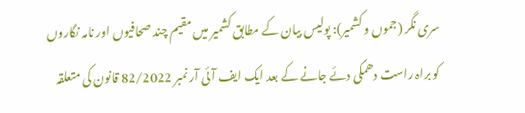سری نگر (جموں و کشمیر): پولیس بیان کے مطابق کشمیر میں مقیم چند صحافیوں اور نامہ نگاروں کو براہ راست دھمکی دئے جانے کے بعد ایک ایف آئی آر نمبر 82/2022 قانون کی متعلقہ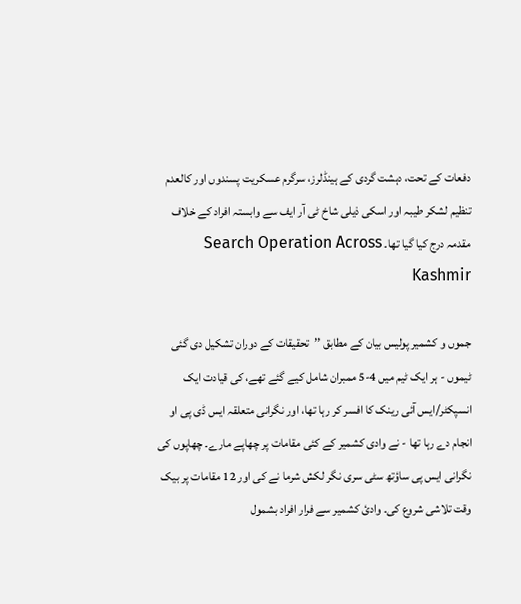دفعات کے تحت، دہشت گردی کے ہینڈلرز، سرگرم عسکریت پسندوں اور کالعدم تنظیم لشکر طیبہ اور اسکی ذیلی شاخ ٹی آر ایف سے وابستہ افراد کے خلاف مقدمہ درج کیا گیا تھا۔ Search Operation Across Kashmir

جموں و کشمیر پولیس بیان کے مطابق ’’تحقیقات کے دوران تشکیل دی گئی ٹیموں - ہر ایک ٹیم میں 4-5 ممبران شامل کیے گئے تھے، کی قیادت ایک انسپکٹر/ایس آئی رینک کا افسر کر رہا تھا، اور نگرانی متعلقہ ایس ڈی پی او انجام دے رہا تھا - نے وادی کشمیر کے کئی مقامات پر چھاپے مارے۔ چھاپوں کی نگرانی ایس پی ساؤتھ سٹی سری نگر لکش شرما نے کی اور 12 مقامات پر بیک وقت تلاشی شروع کی۔ وادیٔ کشمیر سے فرار افراد بشمول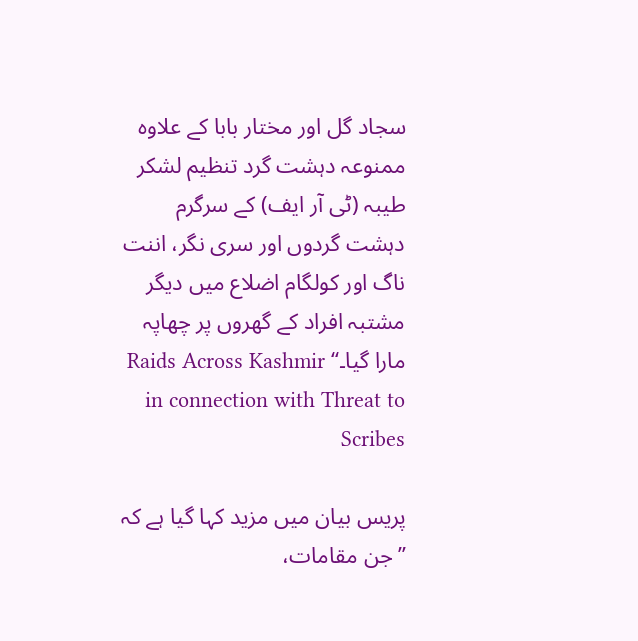سجاد گل اور مختار بابا کے علاوہ ممنوعہ دہشت گرد تنظیم لشکر طیبہ (ٹی آر ایف) کے سرگرم دہشت گردوں اور سری نگر، اننت ناگ اور کولگام اضلاع میں دیگر مشتبہ افراد کے گھروں پر چھاپہ مارا گیا۔‘‘ Raids Across Kashmir in connection with Threat to Scribes

پریس بیان میں مزید کہا گیا ہے کہ ’’جن مقامات،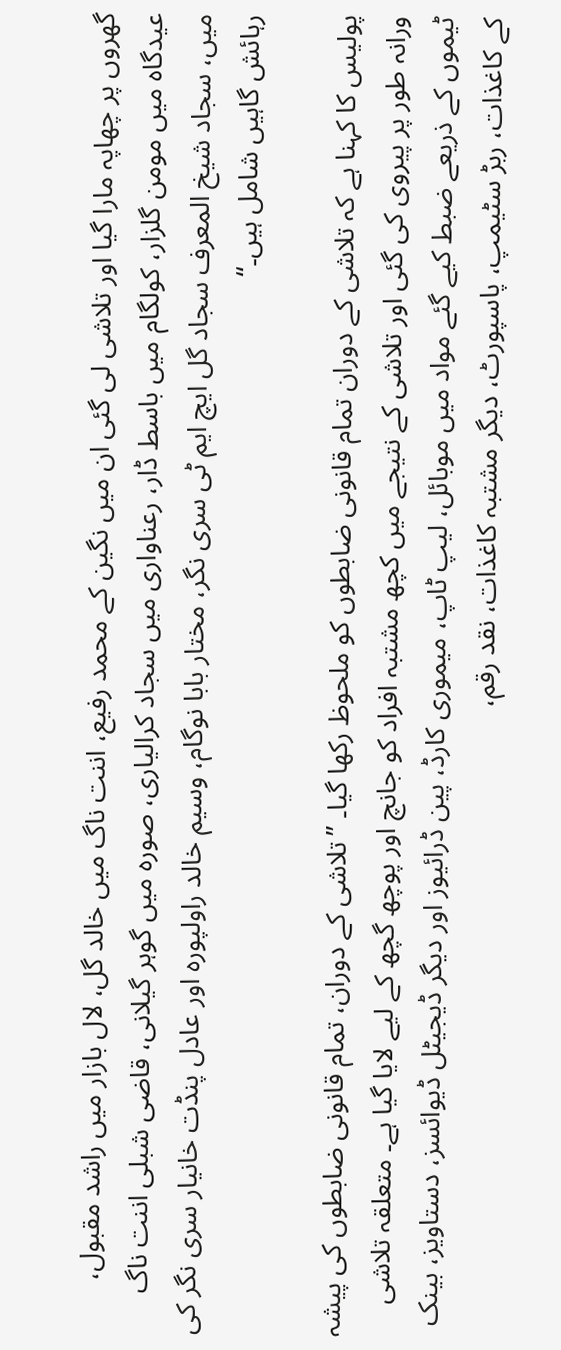گھروں پر چھاپہ مارا گیا اور تلاشی لی گئی ان میں نگین کے محمد رفیع، اننت ناگ میں خالد گل، لال بازار میں راشد مقبول، عیدگاہ میں مومن گلزار، کولگام میں باسط ڈار، رعناواری میں سجاد کرالیاری، صورہ میں گوہر گیلانی، قاضی شبلی اننت ناگ میں، سجاد شیخ المعرف سجاد گل ایچ ایم ٹی سری نگر، مختار بابا نوگام، وسیم خالد راولپورہ اور عادل پنڈت خانیار سری نگر کی رہائش گاہیں شامل ہیں۔‘‘

پولیس کا کہنا ہے کہ تلاشی کے دوران تمام قانونی ضابطوں کو ملحوظ رکھا گیا۔ ’’تلاشی کے دوران، تمام قانونی ضابطوں کی پیشہ ورانہ طور پر پیروی کی گئی اور تلاشی کے نتیجے میں کچھ مشتبہ افراد کو جانچ اور پوچھ گچھ کے لیے لایا گیا ہے۔ متعلقہ تلاشی ٹیموں کے ذریعے ضبط کیے گئے مواد میں موبائل، لیپ ٹاپ، میموری کارڈ، پین ڈرائیوز اور دیگر ڈیجیٹل ڈیوائسز، دستاویز، بینک کے کاغذات، ربڑ سٹیمپ، پاسپورٹ، دیگر مشتبہ کاغذات، نقد رقم،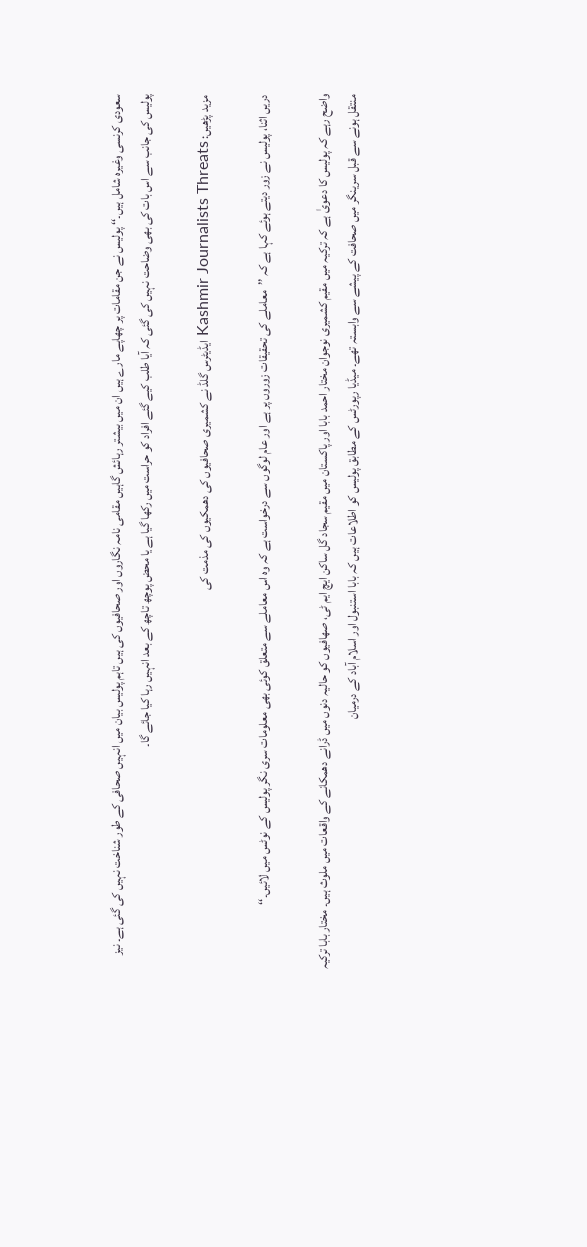سعودی کرنسی وغیرہ شامل ہیں۔‘‘ پولیس نے جن مقامات پر چھاپے مارے ہیں ان میں بیشتر رہائش گاہیں مقامی نامہ نگاروں اور صحافیوں کی ہیں تاہم پولیس بیان میں انہیں صحافی کے طور شناخت نہیں کی گئی ہے۔ نیز پولیس کی جانب سے اس بات کی بھی وضاحت نہیں کی گئی کہ آیا طلب کیے گئے افراد کو حراست میں رکھا گیا ہے یا محض پوچھ تاچھ کے بعد انہیں رہا کیا جائے گا۔

مزید پڑھیں: Kashmir Journalists Threats ایڈیٹرس گلڈ نے کشمیری صحافیوں کی دھمکیوں کی مذمت کی

دریں اثنا، پولیس نے زور دیتے ہوئے کہا ہے کہ ’’معاملے کی تحقیقات زوروں پر ہے اور عام لوگوں سے درخواست ہے کہ وہ اس معاملے سے متعلق کوئی بھی معلومات سری نگر پولیس کے نوٹس میں لائیں۔‘‘

واضح رہے کہ پولیس کا دعویٰ ہے کہ ترکیہ میں مقیم کشمیری نوجوان مختار احمد بابا اور پاکستان میں مقیم سجاد گل ساکن ایچ ایم ٹی، صھافیوں کو حالیہ دنوں میں ڈرانے دھمکانے کے واقعات میں ملوث ہیں۔ مختار بابا ترکیہ منتقل ہونے سے قبل سرینگر میں صحافت کے پیشے سے وابستہ تھے۔ میڈیا رپورٹس کے مطابق پولیس کو اطلاعات ہیں کہ بابا استنبول اور اسلام آباد کے درمیان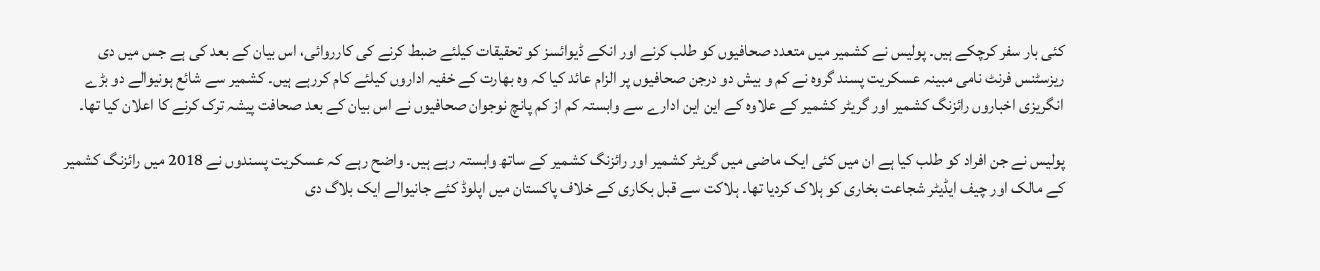کئی بار سفر کرچکے ہیں۔ پولیس نے کشمیر میں متعدد صحافیوں کو طلب کرنے اور انکے ڈیوائسز کو تحقیقات کیلئے ضبط کرنے کی کارروائی، اس بیان کے بعد کی ہے جس میں دی ریزسٹنس فرنٹ نامی مبینہ عسکریت پسند گروہ نے کم و بیش دو درجن صحافیوں پر الزام عائد کیا کہ وہ بھارت کے خفیہ اداروں کیلئے کام کررہے ہیں۔ کشمیر سے شائع ہونیوالے دو بڑے انگریزی اخباروں رائزنگ کشمیر اور گریٹر کشمیر کے علاوہ کے این این ادارے سے وابستہ کم از کم پانچ نوجوان صحافیوں نے اس بیان کے بعد صحافت پیشہ ترک کرنے کا اعلان کیا تھا۔

پولیس نے جن افراد کو طلب کیا ہے ان میں کئی ایک ماضی میں گریٹر کشمیر اور رائزنگ کشمیر کے ساتھ وابستہ رہے ہیں۔ واضح رہے کہ عسکریت پسندوں نے 2018 میں رائزنگ کشمیر کے مالک اور چیف ایڈیٹر شجاعت بخاری کو ہلاک کردیا تھا۔ ہلاکت سے قبل بکاری کے خلاف پاکستان میں اپلوڈ کئے جانیوالے ایک بلاگ دی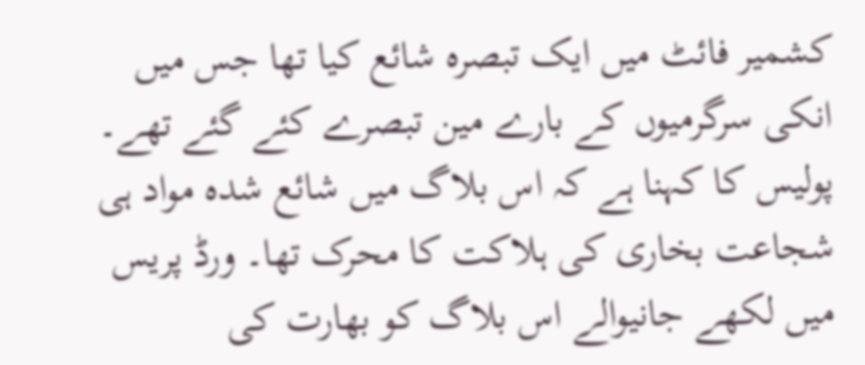کشمیر فائٹ میں ایک تبصرہ شائع کیا تھا جس میں انکی سرگرمیوں کے بارے مین تبصرے کئے گئے تھے۔ پولیس کا کہنا ہے کہ اس بلاگ میں شائع شدہ مواد ہی شجاعت بخاری کی ہلاکت کا محرک تھا۔ ورڈ پریس میں لکھے جانیوالے اس بلاگ کو بھارت کی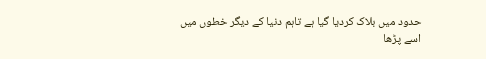حدود میں بلاک کردیا گیا ہے تاہم دنیا کے دیگر خطوں میں اسے پڑھا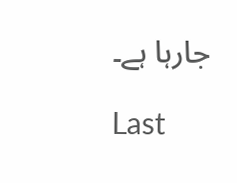جارہا ہے۔

Last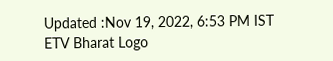Updated :Nov 19, 2022, 6:53 PM IST
ETV Bharat Logo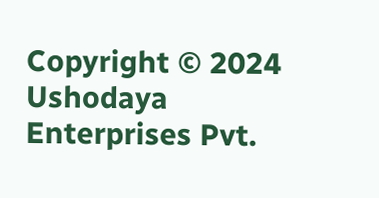Copyright © 2024 Ushodaya Enterprises Pvt.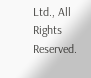Ltd., All Rights Reserved.